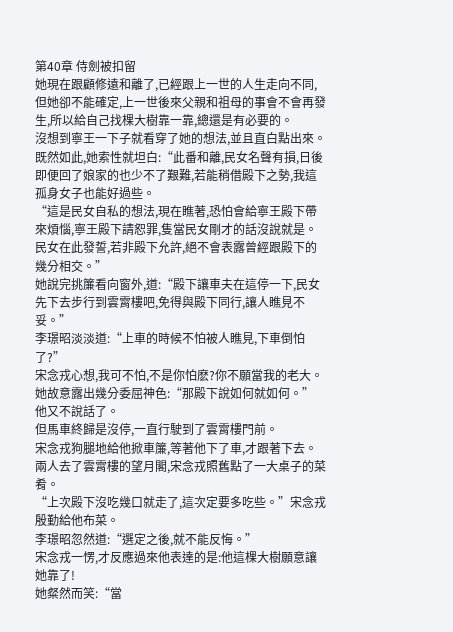第40章 侍劍被扣留
她現在跟顧修遠和離了,已經跟上一世的人生走向不同,但她卻不能確定,上一世後來父親和祖母的事會不會再發生,所以給自己找棵大樹靠一靠,總還是有必要的。
沒想到寧王一下子就看穿了她的想法,並且直白點出來。
既然如此,她索性就坦白:“此番和離,民女名聲有損,日後即便回了娘家的也少不了艱難,若能稍借殿下之勢,我這孤身女子也能好過些。
“這是民女自私的想法,現在瞧著,恐怕會給寧王殿下帶來煩惱,寧王殿下請恕罪,隻當民女剛才的話沒說就是。民女在此發誓,若非殿下允許,絕不會表露曾經跟殿下的幾分相交。”
她說完挑簾看向窗外,道:“殿下讓車夫在這停一下,民女先下去步行到雲霄樓吧,免得與殿下同行,讓人瞧見不妥。”
李璟昭淡淡道:“上車的時候不怕被人瞧見,下車倒怕了?”
宋念戎心想,我可不怕,不是你怕麽?你不願當我的老大。
她故意露出幾分委屈神色:“那殿下說如何就如何。”
他又不說話了。
但馬車終歸是沒停,一直行駛到了雲霄樓門前。
宋念戎狗腿地給他掀車簾,等著他下了車,才跟著下去。
兩人去了雲霄樓的望月閣,宋念戎照舊點了一大桌子的菜肴。
“上次殿下沒吃幾口就走了,這次定要多吃些。”宋念戎殷勤給他布菜。
李璟昭忽然道:“選定之後,就不能反悔。”
宋念戎一愣,才反應過來他表達的是:他這棵大樹願意讓她靠了!
她粲然而笑:“當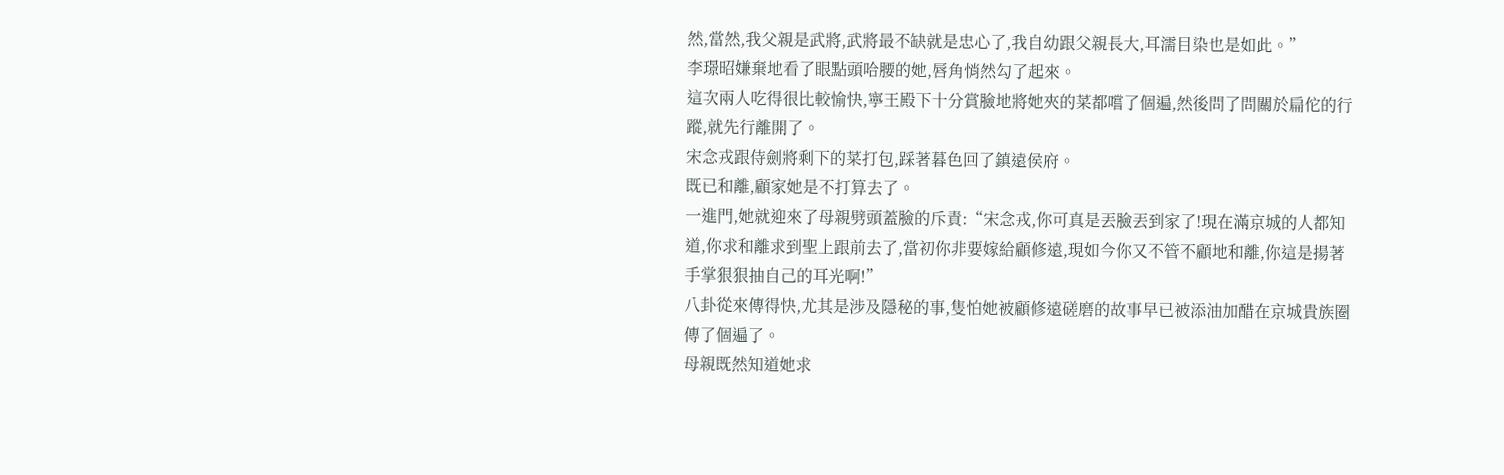然,當然,我父親是武將,武將最不缺就是忠心了,我自幼跟父親長大,耳濡目染也是如此。”
李璟昭嫌棄地看了眼點頭哈腰的她,唇角悄然勾了起來。
這次兩人吃得很比較愉快,寧王殿下十分賞臉地將她夾的菜都嚐了個遍,然後問了問關於扁佗的行蹤,就先行離開了。
宋念戎跟侍劍將剩下的菜打包,踩著暮色回了鎮遠侯府。
既已和離,顧家她是不打算去了。
一進門,她就迎來了母親劈頭蓋臉的斥責:“宋念戎,你可真是丟臉丟到家了!現在滿京城的人都知道,你求和離求到聖上跟前去了,當初你非要嫁給顧修遠,現如今你又不管不顧地和離,你這是揚著手掌狠狠抽自己的耳光啊!”
八卦從來傳得快,尤其是涉及隱秘的事,隻怕她被顧修遠磋磨的故事早已被添油加醋在京城貴族圈傳了個遍了。
母親既然知道她求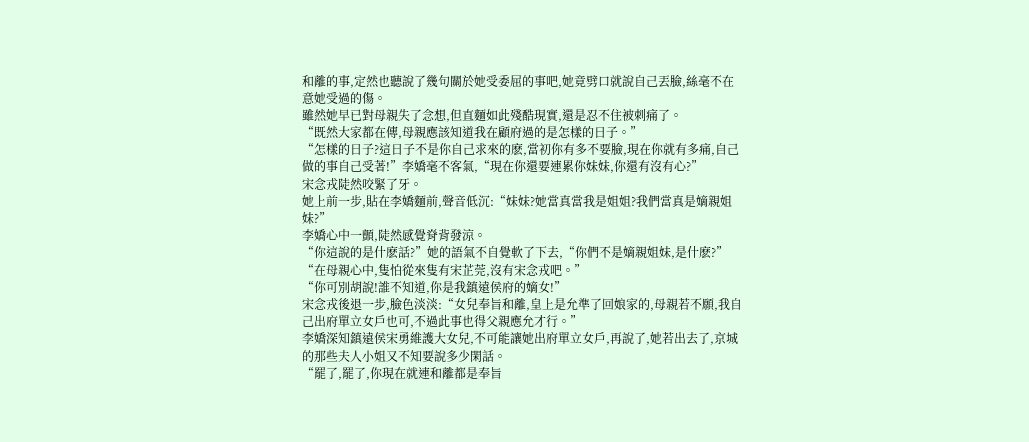和離的事,定然也聽說了幾句關於她受委屈的事吧,她竟劈口就說自己丟臉,絲毫不在意她受過的傷。
雖然她早已對母親失了念想,但直麵如此殘酷現實,還是忍不住被刺痛了。
“既然大家都在傳,母親應該知道我在顧府過的是怎樣的日子。”
“怎樣的日子?這日子不是你自己求來的麽,當初你有多不要臉,現在你就有多痛,自己做的事自己受著!”李嬌毫不客氣,“現在你還要連累你妹妹,你還有沒有心?”
宋念戎陡然咬緊了牙。
她上前一步,貼在李嬌麵前,聲音低沉:“妹妹?她當真當我是姐姐?我們當真是嫡親姐妹?”
李嬌心中一顫,陡然感覺脊背發涼。
“你這說的是什麽話?”她的語氣不自覺軟了下去,“你們不是嫡親姐妹,是什麽?”
“在母親心中,隻怕從來隻有宋芷莞,沒有宋念戎吧。”
“你可別胡說!誰不知道,你是我鎮遠侯府的嫡女!”
宋念戎後退一步,臉色淡淡:“女兒奉旨和離,皇上是允準了回娘家的,母親若不願,我自己出府單立女戶也可,不過此事也得父親應允才行。”
李嬌深知鎮遠侯宋勇維護大女兒,不可能讓她出府單立女戶,再說了,她若出去了,京城的那些夫人小姐又不知要說多少閑話。
“罷了,罷了,你現在就連和離都是奉旨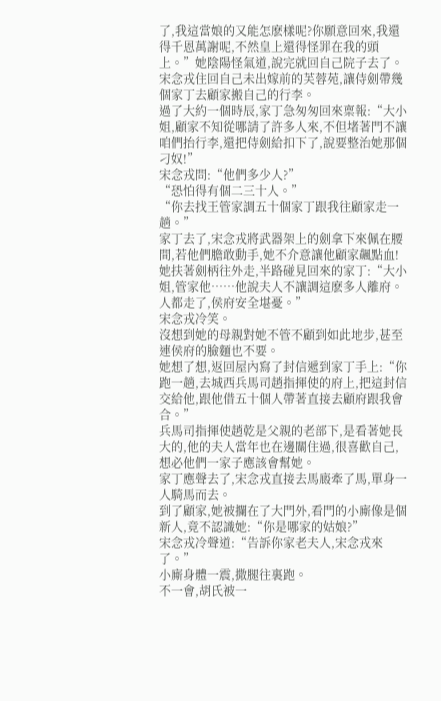了,我這當娘的又能怎麽樣呢?你願意回來,我還得千恩萬謝呢,不然皇上還得怪罪在我的頭上。”她陰陽怪氣道,說完就回自己院子去了。
宋念戎住回自己未出嫁前的芙蓉苑,讓侍劍帶幾個家丁去顧家搬自己的行李。
過了大約一個時辰,家丁急匆匆回來稟報:“大小姐,顧家不知從哪請了許多人來,不但堵著門不讓咱們抬行李,還把侍劍給扣下了,說要整治她那個刁奴!”
宋念戎問:“他們多少人?”
“恐怕得有個二三十人。”
“你去找王管家調五十個家丁跟我往顧家走一趟。”
家丁去了,宋念戎將武器架上的劍拿下來佩在腰間,若他們膽敢動手,她不介意讓他顧家飆點血!
她扶著劍柄往外走,半路碰見回來的家丁:“大小姐,管家他……他說夫人不讓調這麽多人離府。人都走了,侯府安全堪憂。”
宋念戎冷笑。
沒想到她的母親對她不管不顧到如此地步,甚至連侯府的臉麵也不要。
她想了想,返回屋內寫了封信遞到家丁手上:“你跑一趟,去城西兵馬司趙指揮使的府上,把這封信交給他,跟他借五十個人帶著直接去顧府跟我會合。”
兵馬司指揮使趙乾是父親的老部下,是看著她長大的,他的夫人當年也在邊關住過,很喜歡自己,想必他們一家子應該會幫她。
家丁應聲去了,宋念戎直接去馬廄牽了馬,單身一人騎馬而去。
到了顧家,她被攔在了大門外,看門的小廝像是個新人,竟不認識她:“你是哪家的姑娘?”
宋念戎冷聲道:“告訴你家老夫人,宋念戎來了。”
小廝身體一震,撒腿往裏跑。
不一會,胡氏被一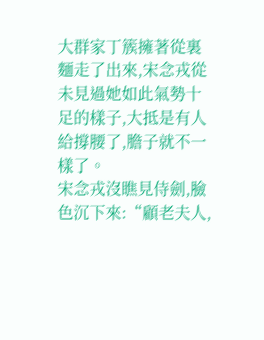大群家丁簇擁著從裏麵走了出來,宋念戎從未見過她如此氣勢十足的樣子,大抵是有人給撐腰了,膽子就不一樣了。
宋念戎沒瞧見侍劍,臉色沉下來:“顧老夫人,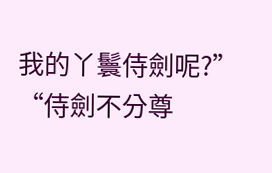我的丫鬟侍劍呢?”
“侍劍不分尊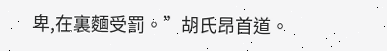卑,在裏麵受罰。”胡氏昂首道。